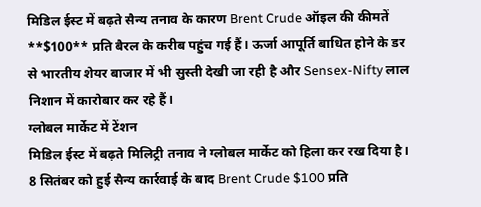मिडिल ईस्ट में बढ़ते सैन्य तनाव के कारण Brent Crude ऑइल की कीमतें **$100** प्रति बैरल के करीब पहुंच गई हैं। ऊर्जा आपूर्ति बाधित होने के डर से भारतीय शेयर बाजार में भी सुस्ती देखी जा रही है और Sensex-Nifty लाल निशान में कारोबार कर रहे हैं।
ग्लोबल मार्केट में टेंशन
मिडिल ईस्ट में बढ़ते मिलिट्री तनाव ने ग्लोबल मार्केट को हिला कर रख दिया है। 8 सितंबर को हुई सैन्य कार्रवाई के बाद Brent Crude $100 प्रति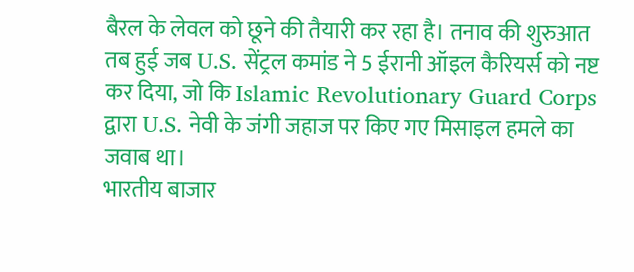बैरल के लेवल को छूने की तैयारी कर रहा है। तनाव की शुरुआत तब हुई जब U.S. सेंट्रल कमांड ने 5 ईरानी ऑइल कैरियर्स को नष्ट कर दिया, जो कि Islamic Revolutionary Guard Corps द्वारा U.S. नेवी के जंगी जहाज पर किए गए मिसाइल हमले का जवाब था।
भारतीय बाजार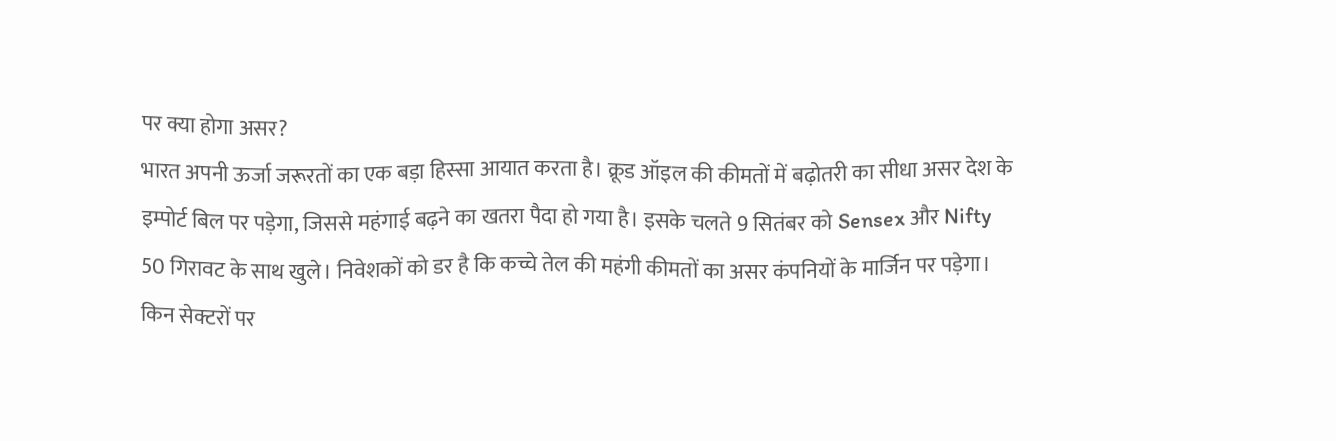पर क्या होगा असर?
भारत अपनी ऊर्जा जरूरतों का एक बड़ा हिस्सा आयात करता है। क्रूड ऑइल की कीमतों में बढ़ोतरी का सीधा असर देश के इम्पोर्ट बिल पर पड़ेगा, जिससे महंगाई बढ़ने का खतरा पैदा हो गया है। इसके चलते 9 सितंबर को Sensex और Nifty 50 गिरावट के साथ खुले। निवेशकों को डर है कि कच्चे तेल की महंगी कीमतों का असर कंपनियों के मार्जिन पर पड़ेगा।
किन सेक्टरों पर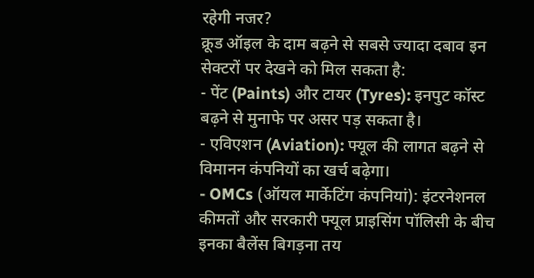रहेगी नजर?
क्रूड ऑइल के दाम बढ़ने से सबसे ज्यादा दबाव इन सेक्टरों पर देखने को मिल सकता है:
- पेंट (Paints) और टायर (Tyres): इनपुट कॉस्ट बढ़ने से मुनाफे पर असर पड़ सकता है।
- एविएशन (Aviation): फ्यूल की लागत बढ़ने से विमानन कंपनियों का खर्च बढ़ेगा।
- OMCs (ऑयल मार्केटिंग कंपनियां): इंटरनेशनल कीमतों और सरकारी फ्यूल प्राइसिंग पॉलिसी के बीच इनका बैलेंस बिगड़ना तय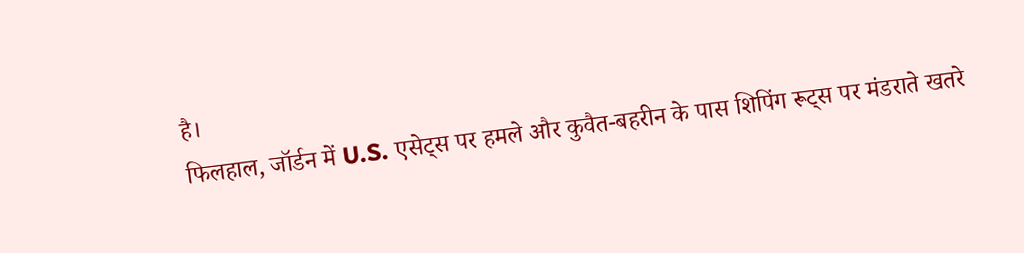है।
फिलहाल, जॉर्डन में U.S. एसेट्स पर हमले और कुवैत-बहरीन के पास शिपिंग रूट्स पर मंडराते खतरे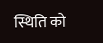स्थिति को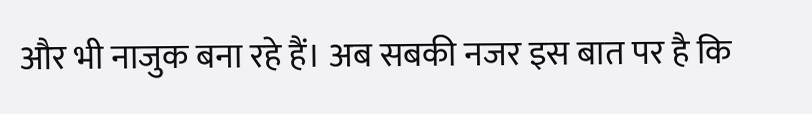और भी नाजुक बना रहे हैं। अब सबकी नजर इस बात पर है कि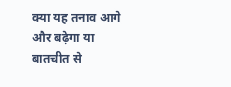क्या यह तनाव आगे और बढ़ेगा या बातचीत से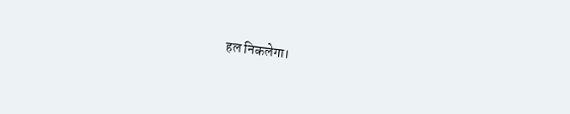हल निकलेगा।